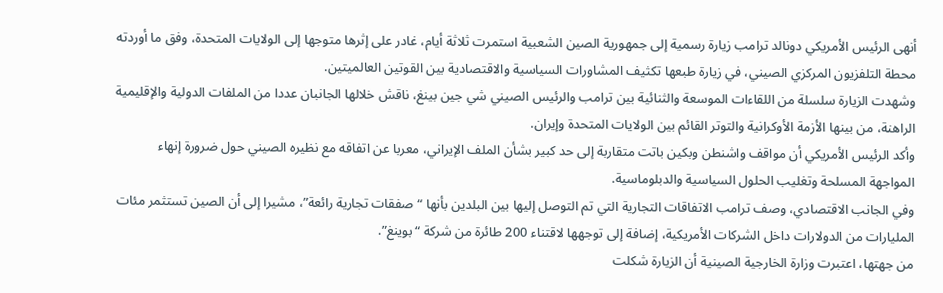أنهى الرئيس الأمريكي دونالد ترامب زيارة رسمية إلى جمهورية الصين الشعبية استمرت ثلاثة أيام، غادر على إثرها متوجها إلى الولايات المتحدة، وفق ما أوردته محطة التلفزيون المركزي الصيني، في زيارة طبعها تكثيف المشاورات السياسية والاقتصادية بين القوتين العالميتين.
وشهدت الزيارة سلسلة من اللقاءات الموسعة والثنائية بين ترامب والرئيس الصيني شي جين بينغ، ناقش خلالها الجانبان عددا من الملفات الدولية والإقليمية الراهنة، من بينها الأزمة الأوكرانية والتوتر القائم بين الولايات المتحدة وإيران.
وأكد الرئيس الأمريكي أن مواقف واشنطن وبكين باتت متقاربة إلى حد كبير بشأن الملف الإيراني، معربا عن اتفاقه مع نظيره الصيني حول ضرورة إنهاء المواجهة المسلحة وتغليب الحلول السياسية والدبلوماسية.
وفي الجانب الاقتصادي، وصف ترامب الاتفاقات التجارية التي تم التوصل إليها بين البلدين بأنها “صفقات تجارية رائعة”، مشيرا إلى أن الصين تستثمر مئات المليارات من الدولارات داخل الشركات الأمريكية، إضافة إلى توجهها لاقتناء 200 طائرة من شركة “بوينغ”.
من جهتها، اعتبرت وزارة الخارجية الصينية أن الزيارة شكلت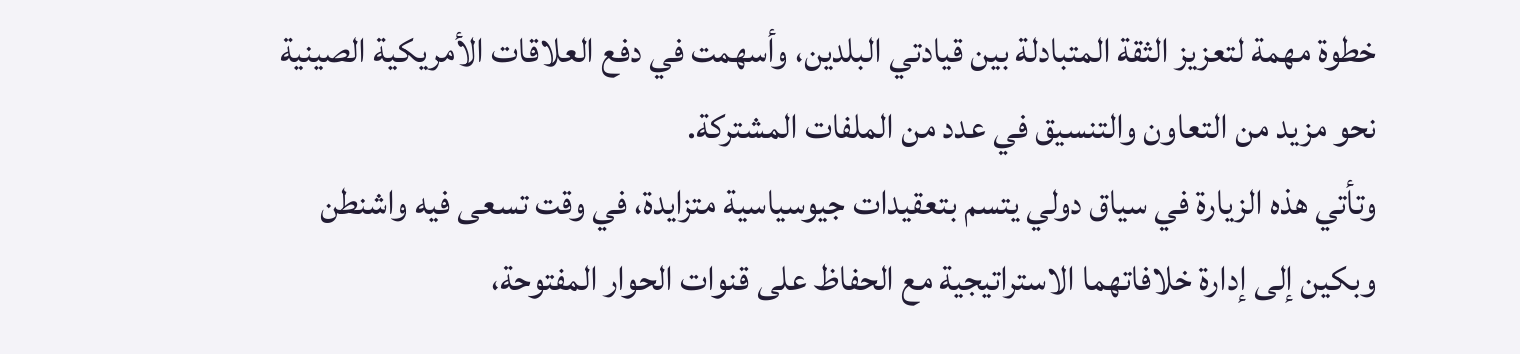خطوة مهمة لتعزيز الثقة المتبادلة بين قيادتي البلدين، وأسهمت في دفع العلاقات الأمريكية الصينية نحو مزيد من التعاون والتنسيق في عدد من الملفات المشتركة.
وتأتي هذه الزيارة في سياق دولي يتسم بتعقيدات جيوسياسية متزايدة، في وقت تسعى فيه واشنطن وبكين إلى إدارة خلافاتهما الاستراتيجية مع الحفاظ على قنوات الحوار المفتوحة،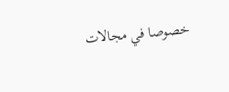خصوصا في مجالات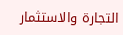التجارة والاستثمار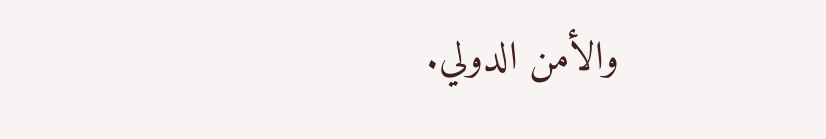والأمن الدولي.